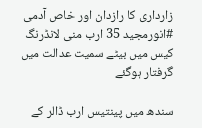زارداری کا رازدان اور خاص آدمی #انورمجید 35 ارب منی لانڈرنگ کیس میں بیٹے سمیت عدالت میں گرفتار ہوگئے

سندھ میں پینتیس ارب ڈالر کے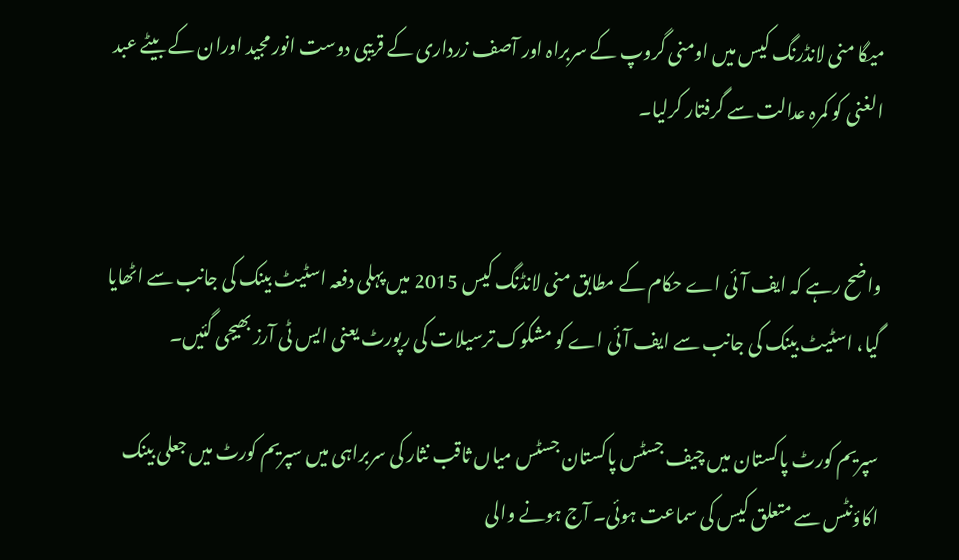میگا منی لانڈرنگ کیس میں اومنی گروپ کے سربراہ اور آصف زرداری کے قریبی دوست انور مجید اوران کے بیٹے عبد الغنی کو کمرہ عدالت سے گرفتار کرلیا۔


واضح رہے کہ ایف آئی اے حکام کے مطابق منی لانڈنگ کیس 2015 میں پہلی دفعہ اسٹیٹ بینک کی جانب سے اٹھایا گیا، اسٹیٹ بینک کی جانب سے ایف آئی اے کو مشکوک ترسیلات کی رپورٹ یعنی ایس ٹی آرز بھیجی گئیں۔

سپریم کورٹ پاکستان میں چیف جسٹس پاکستان جسٹس میاں ثاقب نثار کی سربراہی میں سپریم کورٹ میں جعلی بینک اکاؤنٹس سے متعلق کیس کی سماعت ہوئی۔ آج ہونے والی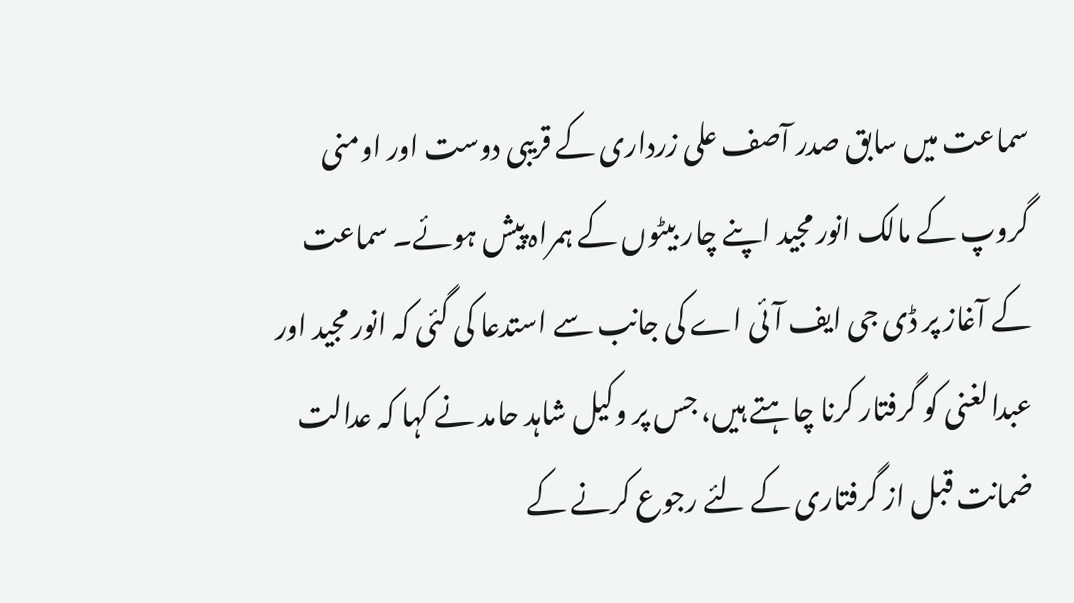سماعت میں سابق صدر آصف علی زرداری کے قریبی دوست اور اومنی گروپ کے مالک انور مجید اپنے چار بیٹوں کے ہمراہ پیش ہوئے۔ سماعت کے آغاز پر ڈی جی ایف آئی اے کی جانب سے استدعا کی گئی کہ انور مجید اور عبدالغنی کو گرفتار کرنا چاہتے ہیں، جس پر وکیل شاہد حامد نے کہا کہ عدالت ضمانت قبل از گرفتاری کے لئے رجوع کرنے کے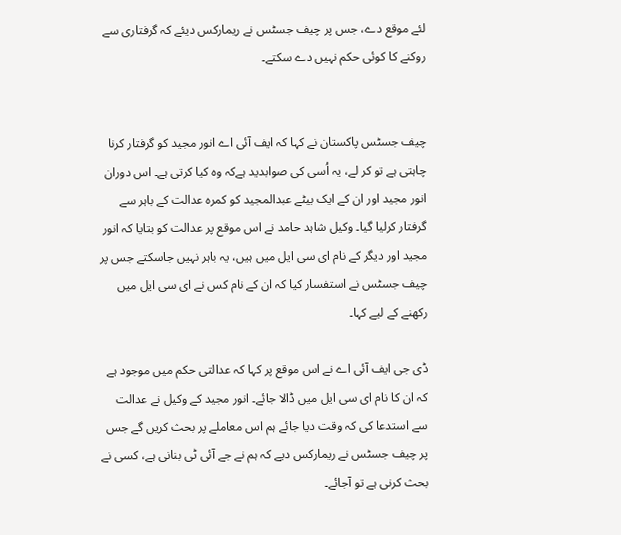لئے موقع دے، جس پر چیف جسٹس نے ریمارکس دیئے کہ گرفتاری سے روکنے کا کوئی حکم نہیں دے سکتے۔


چیف جسٹس پاکستان نے کہا کہ ایف آئی اے انور مجید کو گرفتار کرنا چاہتی ہے تو کر لے، یہ اُسی کی صوابدید ہےکہ وہ کیا کرتی ہے۔ اس دوران انور مجید اور ان کے ایک بیٹے عبدالمجید کو کمرہ عدالت کے باہر سے گرفتار کرلیا گیا۔ وکیل شاہد حامد نے اس موقع پر عدالت کو بتایا کہ انور مجید اور دیگر کے نام ای سی ایل میں ہیں، یہ باہر نہیں جاسکتے جس پر چیف جسٹس نے استفسار کیا کہ ان کے نام کس نے ای سی ایل میں رکھنے کے لیے کہا۔

ڈی جی ایف آئی اے نے اس موقع پر کہا کہ عدالتی حکم میں موجود ہے کہ ان کا نام ای سی ایل میں ڈالا جائے۔ انور مجید کے وکیل نے عدالت سے استدعا کی کہ وقت دیا جائے ہم اس معاملے پر بحث کریں گے جس پر چیف جسٹس نے ریمارکس دیے کہ ہم نے جے آئی ٹی بنانی ہے، کسی نے بحث کرنی ہے تو آجائے۔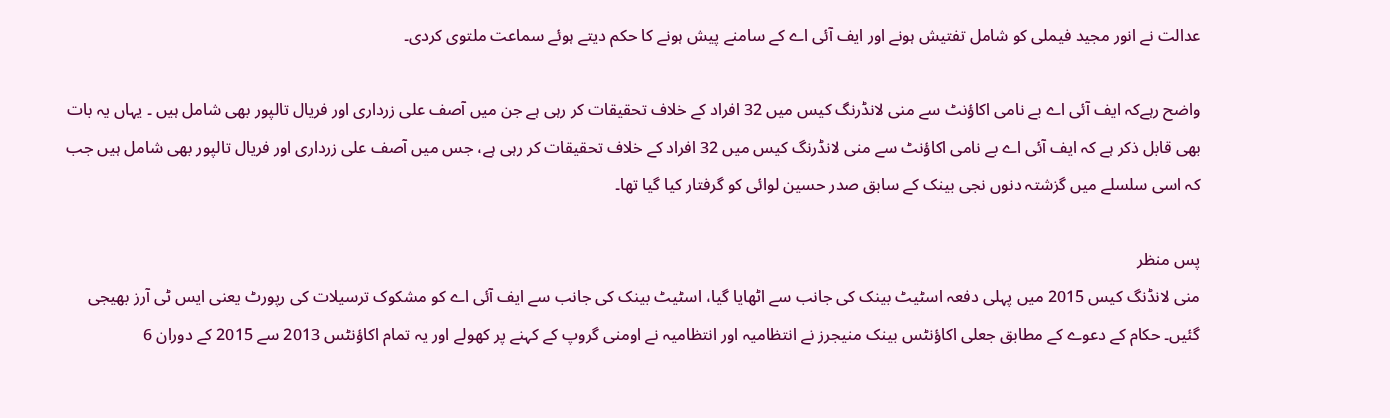عدالت نے انور مجید فیملی کو شامل تفتیش ہونے اور ایف آئی اے کے سامنے پیش ہونے کا حکم دیتے ہوئے سماعت ملتوی کردی۔

واضح رہےکہ ایف آئی اے بے نامی اکاؤنٹ سے منی لانڈرنگ کیس میں 32 افراد کے خلاف تحقیقات کر رہی ہے جن میں آصف علی زرداری اور فریال تالپور بھی شامل ہیں ۔ یہاں یہ بات بھی قابل ذکر ہے کہ ایف آئی اے بے نامی اکاؤنٹ سے منی لانڈرنگ کیس میں 32 افراد کے خلاف تحقیقات کر رہی ہے، جس میں آصف علی زرداری اور فریال تالپور بھی شامل ہیں جب کہ اسی سلسلے میں گزشتہ دنوں نجی بینک کے سابق صدر حسین لوائی کو گرفتار کیا گیا تھا۔

پس منظر
منی لانڈنگ کیس 2015 میں پہلی دفعہ اسٹیٹ بینک کی جانب سے اٹھایا گیا، اسٹیٹ بینک کی جانب سے ایف آئی اے کو مشکوک ترسیلات کی رپورٹ یعنی ایس ٹی آرز بھیجی گئیں۔ حکام کے دعوے کے مطابق جعلی اکاؤنٹس بینک منیجرز نے انتظامیہ اور انتظامیہ نے اومنی گروپ کے کہنے پر کھولے اور یہ تمام اکاؤنٹس 2013 سے 2015 کے دوران 6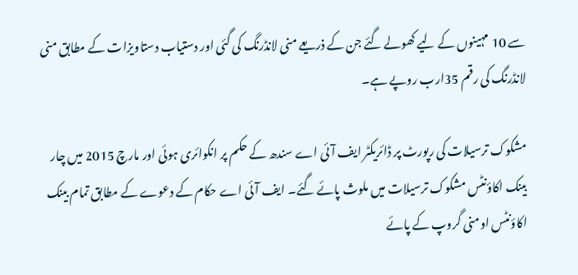سے 10 مہینوں کے لیے کھولے گئے جن کے ذریعے منی لانڈرنگ کی گئی اور دستیاب دستاویزات کے مطابق منی لانڈرنگ کی رقم 35ارب روپے ہے۔

مشکوک ترسیلات کی رپورٹ پر ڈائریکٹر ایف آئی اے سندھ کے حکم پر انکوائری ہوئی اور مارچ 2015 میں چار بینک اکاؤنٹس مشکوک ترسیلات میں ملوث پائے گئے۔ ایف آئی اے حکام کے دعوے کے مطابق تمام بینک اکاؤنٹس اومنی گروپ کے پائے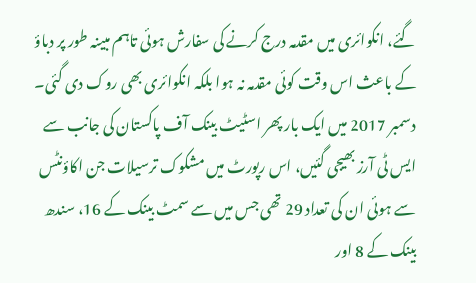گئے، انکوائری میں مقدمہ درج کرنے کی سفارش ہوئی تاہم مبینہ طور پر دباؤ کے باعث اس وقت کوئی مقدمہ نہ ہوا بلکہ انکوائری بھی روک دی گئی۔ دسمبر 2017 میں ایک بار پھر اسٹیٹ بینک آف پاکستان کی جانب سے ایس ٹی آرز بھیجی گئیں، اس رپورٹ میں مشکوک ترسیلات جن اکاؤنٹس سے ہوئی ان کی تعداد 29 تھی جس میں سے سمٹ بینک کے 16، سندھ بینک کے 8 اور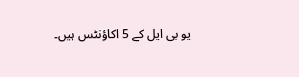یو بی ایل کے 5 اکاؤنٹس ہیں۔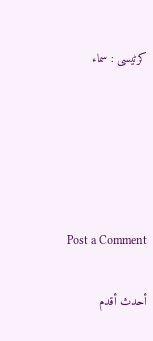کرٹیسی : سماء





Post a Comment

أحدث أقدم